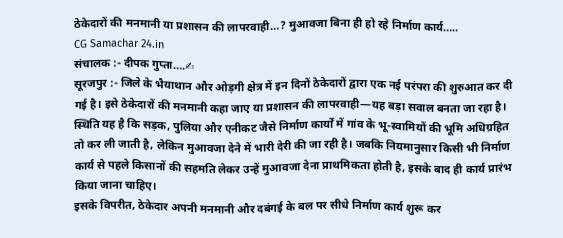ठेकेदारों की मनमानी या प्रशासन की लापरवाही…? मुआवजा बिना ही हो रहे निर्माण कार्य…..
CG Samachar 24.in
संचालक :- दीपक गुप्ता….✍
सूरजपुर :- जिले के भैयाथान और ओड़गी क्षेत्र में इन दिनों ठेकेदारों द्वारा एक नई परंपरा की शुरुआत कर दी गई है। इसे ठेकेदारों की मनमानी कहा जाए या प्रशासन की लापरवाही—यह बड़ा सवाल बनता जा रहा है।
स्थिति यह है कि सड़क, पुलिया और एनीकट जैसे निर्माण कार्यों में गांव के भू-स्वामियों की भूमि अधिग्रहित तो कर ली जाती है, लेकिन मुआवजा देने में भारी देरी की जा रही है। जबकि नियमानुसार किसी भी निर्माण कार्य से पहले किसानों की सहमति लेकर उन्हें मुआवजा देना प्राथमिकता होती है, इसके बाद ही कार्य प्रारंभ किया जाना चाहिए।
इसके विपरीत, ठेकेदार अपनी मनमानी और दबंगई के बल पर सीधे निर्माण कार्य शुरू कर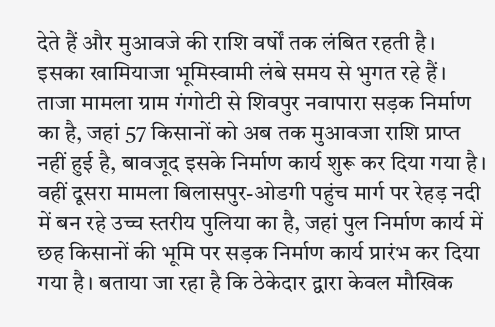देते हैं और मुआवजे की राशि वर्षों तक लंबित रहती है। इसका खामियाजा भूमिस्वामी लंबे समय से भुगत रहे हैं।
ताजा मामला ग्राम गंगोटी से शिवपुर नवापारा सड़क निर्माण का है, जहां 57 किसानों को अब तक मुआवजा राशि प्राप्त नहीं हुई है, बावजूद इसके निर्माण कार्य शुरू कर दिया गया है।
वहीं दूसरा मामला बिलासपुर-ओडगी पहुंच मार्ग पर रेहड़ नदी में बन रहे उच्च स्तरीय पुलिया का है, जहां पुल निर्माण कार्य में छह किसानों की भूमि पर सड़क निर्माण कार्य प्रारंभ कर दिया गया है। बताया जा रहा है कि ठेकेदार द्वारा केवल मौखिक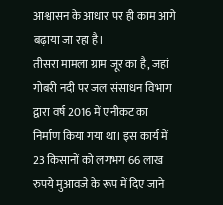आश्वासन के आधार पर ही काम आगे बढ़ाया जा रहा है।
तीसरा मामला ग्राम जूर का है, जहां गोबरी नदी पर जल संसाधन विभाग द्वारा वर्ष 2016 में एनीकट का निर्माण किया गया था। इस कार्य में 23 किसानों को लगभग 66 लाख रुपये मुआवजे के रूप में दिए जाने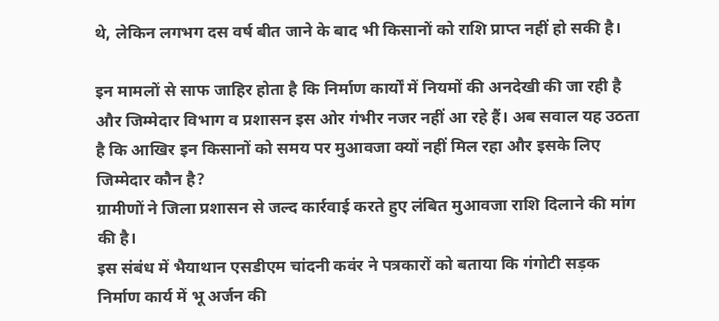थे, लेकिन लगभग दस वर्ष बीत जाने के बाद भी किसानों को राशि प्राप्त नहीं हो सकी है।

इन मामलों से साफ जाहिर होता है कि निर्माण कार्यों में नियमों की अनदेखी की जा रही है और जिम्मेदार विभाग व प्रशासन इस ओर गंभीर नजर नहीं आ रहे हैं। अब सवाल यह उठता है कि आखिर इन किसानों को समय पर मुआवजा क्यों नहीं मिल रहा और इसके लिए जिम्मेदार कौन है?
ग्रामीणों ने जिला प्रशासन से जल्द कार्रवाई करते हुए लंबित मुआवजा राशि दिलाने की मांग की है।
इस संबंध में भैयाथान एसडीएम चांदनी कवंर ने पत्रकारों को बताया कि गंगोटी सड़क निर्माण कार्य में भू अर्जन की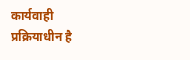कार्यवाही प्रक्रियाधीन है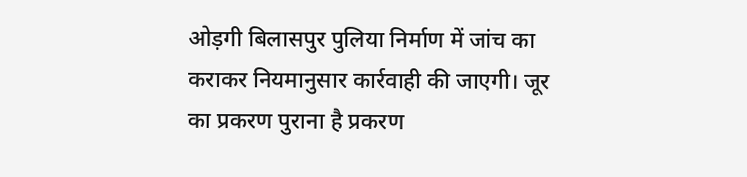ओड़गी बिलासपुर पुलिया निर्माण में जांच का कराकर नियमानुसार कार्रवाही की जाएगी। जूर का प्रकरण पुराना है प्रकरण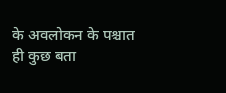के अवलोकन के पश्चात ही कुछ बता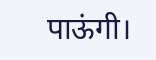पाऊंगी।